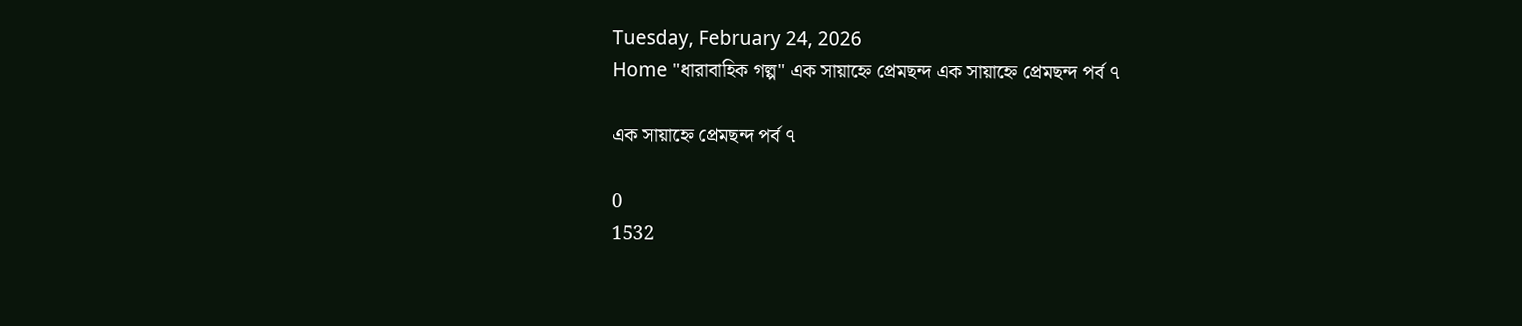Tuesday, February 24, 2026
Home "ধারাবাহিক গল্প" এক সায়াহ্নে প্রেমছন্দ এক সায়াহ্নে প্রেমছন্দ পর্ব ৭

এক সায়াহ্নে প্রেমছন্দ পর্ব ৭

0
1532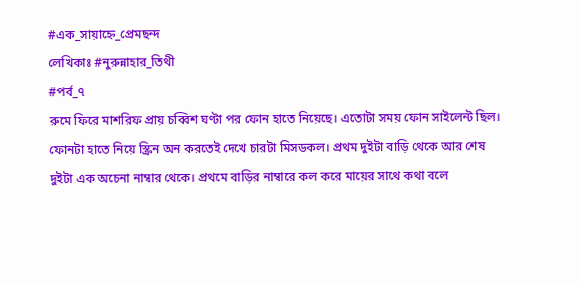#এক_সায়াহ্নে_প্রেমছন্দ
লেখিকাঃ #নুরুন্নাহার_তিথী
#পর্ব_৭
রুমে ফিরে মাশরিফ প্রায় চব্বিশ ঘণ্টা পর ফোন হাতে নিয়েছে। এতোটা সময় ফোন সাইলেন্ট ছিল। ফোনটা হাতে নিয়ে স্ক্রিন অন করতেই দেখে চারটা মিসডকল। প্রথম দুইটা বাড়ি থেকে আর শেষ দুইটা এক অচেনা নাম্বার থেকে। প্রথমে বাড়ির নাম্বারে কল করে মায়ের সাথে কথা বলে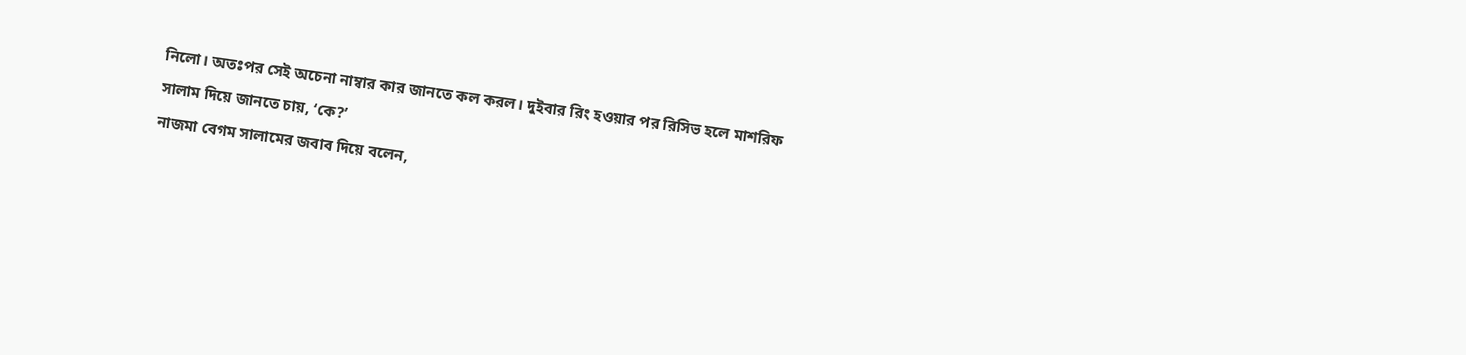নিলো। অতঃপর সেই অচেনা নাম্বার কার জানতে কল করল। দুইবার রিং হওয়ার পর রিসিভ হলে মাশরিফ সালাম দিয়ে জানতে চায়, ‘কে?’
নাজমা বেগম সালামের জবাব দিয়ে বলেন,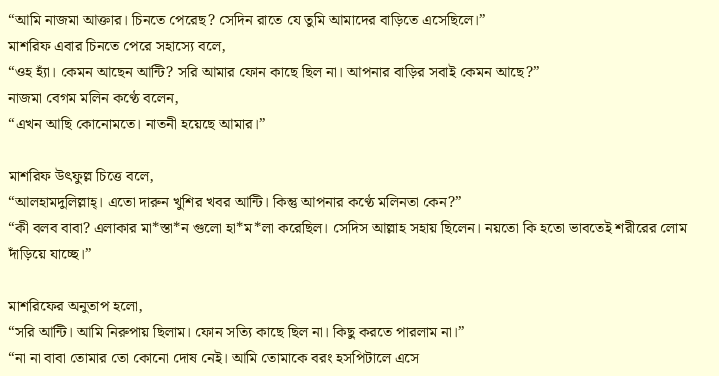“আমি নাজমা আক্তার। চিনতে পেরেছ? সেদিন রাতে যে তুমি আমাদের বাড়িতে এসেছিলে।”
মাশরিফ এবার চিনতে পেরে সহাস্যে বলে,
“ওহ হ্যাঁ। কেমন আছেন আন্টি? সরি আমার ফোন কাছে ছিল না। আপনার বাড়ির সবাই কেমন আছে?”
নাজমা বেগম মলিন কণ্ঠে বলেন,
“এখন আছি কোনোমতে। নাতনী হয়েছে আমার।”

মাশরিফ উৎফুল্ল চিত্তে বলে,
“আলহামদুলিল্লাহ্‌। এতো দারুন খুশির খবর আন্টি। কিন্তু আপনার কণ্ঠে মলিনতা কেন?”
“কী বলব বাবা? এলাকার মা*স্তা*ন গুলো হা*ম*লা করেছিল। সেদিস আল্লাহ সহায় ছিলেন। নয়তো কি হতো ভাবতেই শরীরের লোম দাঁড়িয়ে যাচ্ছে।”

মাশরিফের অনুতাপ হলো,
“সরি আন্টি। আমি নিরুপায় ছিলাম। ফোন সত্যি কাছে ছিল না। কিছু করতে পারলাম না।”
“না না বাবা তোমার তো কোনো দোষ নেই। আমি তোমাকে বরং হসপিটালে এসে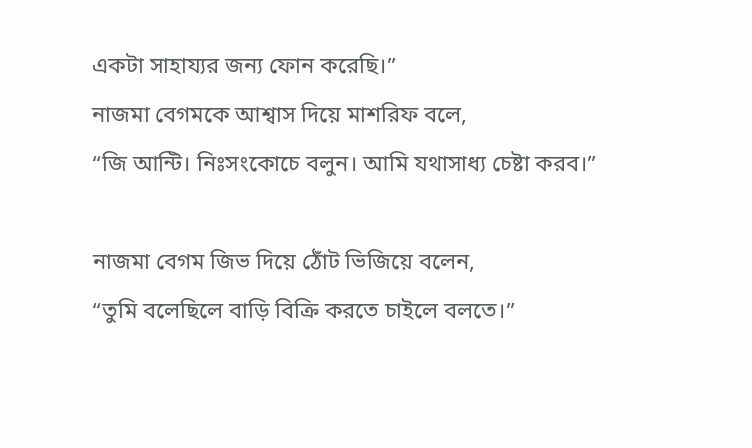একটা সাহায্যর জন্য ফোন করেছি।”
নাজমা বেগমকে আশ্বাস দিয়ে মাশরিফ বলে,
“জি আন্টি। নিঃসংকোচে বলুন। আমি যথাসাধ্য চেষ্টা করব।”

নাজমা বেগম জিভ দিয়ে ঠোঁট ভিজিয়ে বলেন,
“তুমি বলেছিলে বাড়ি বিক্রি করতে চাইলে বলতে।”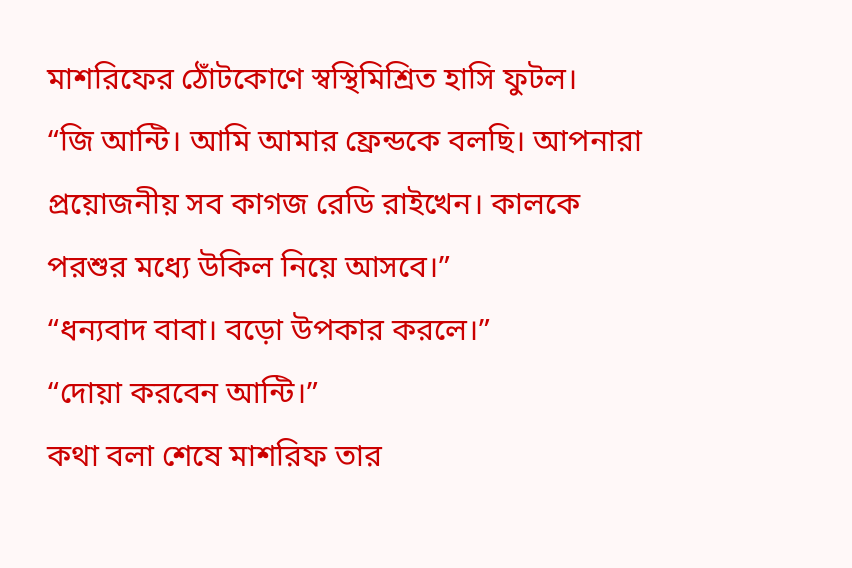মাশরিফের ঠোঁটকোণে স্বস্থিমিশ্রিত হাসি ফুটল।
“জি আন্টি। আমি আমার ফ্রেন্ডকে বলছি। আপনারা প্রয়োজনীয় সব কাগজ রেডি রাইখেন। কালকে পরশুর মধ্যে উকিল নিয়ে আসবে।”
“ধন্যবাদ বাবা। বড়ো উপকার করলে।”
“দোয়া করবেন আন্টি।”
কথা বলা শেষে মাশরিফ তার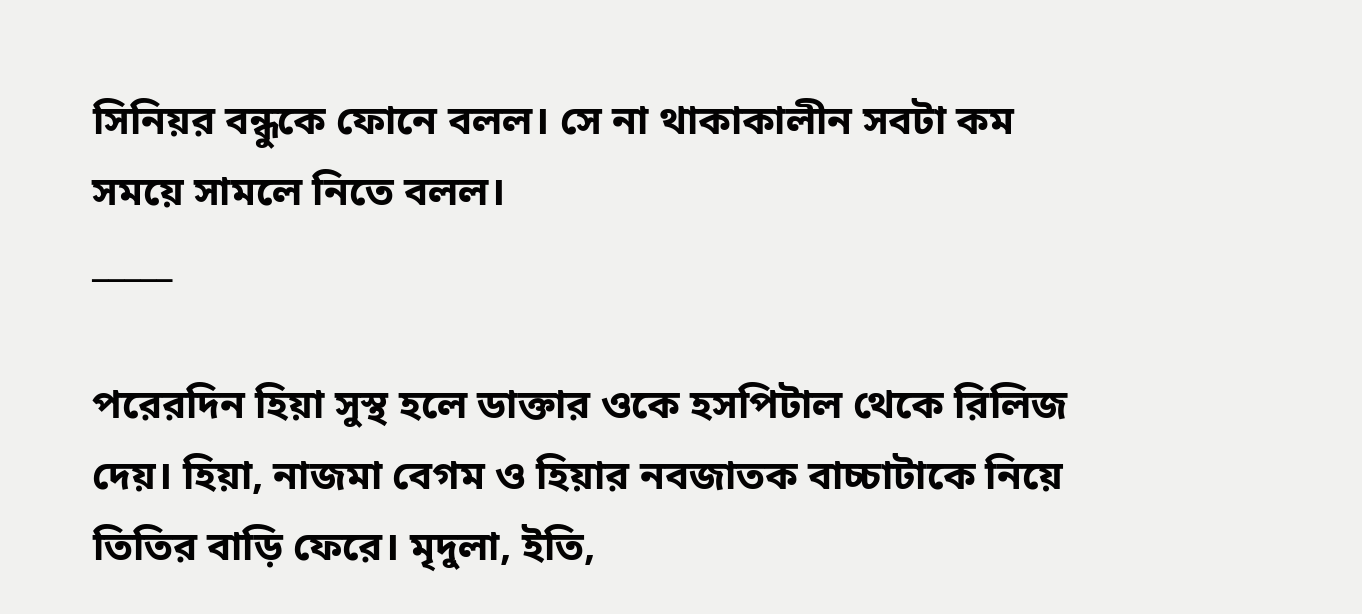সিনিয়র বন্ধুকে ফোনে বলল। সে না থাকাকালীন সবটা কম সময়ে সামলে নিতে বলল।
_____

পরেরদিন হিয়া সুস্থ হলে ডাক্তার ওকে হসপিটাল থেকে রিলিজ দেয়। হিয়া, নাজমা বেগম ও হিয়ার নবজাতক বাচ্চাটাকে নিয়ে তিতির বাড়ি ফেরে। মৃদুলা, ইতি,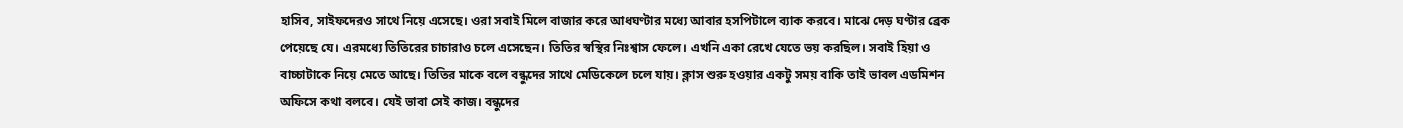হাসিব, সাইফদেরও সাথে নিয়ে এসেছে। ওরা সবাই মিলে বাজার করে আধঘণ্টার মধ্যে আবার হসপিটালে ব্যাক করবে। মাঝে দেড় ঘণ্টার ব্রেক পেয়েছে যে। এরমধ্যে তিতিরের চাচারাও চলে এসেছেন। তিতির স্বস্থির নিঃশ্বাস ফেলে। এখনি একা রেখে যেতে ভয় করছিল। সবাই হিয়া ও বাচ্চাটাকে নিয়ে মেতে আছে। তিতির মাকে বলে বন্ধুদের সাথে মেডিকেলে চলে যায়। ক্লাস শুরু হওয়ার একটু সময় বাকি তাই ভাবল এডমিশন অফিসে কথা বলবে। যেই ভাবা সেই কাজ। বন্ধুদের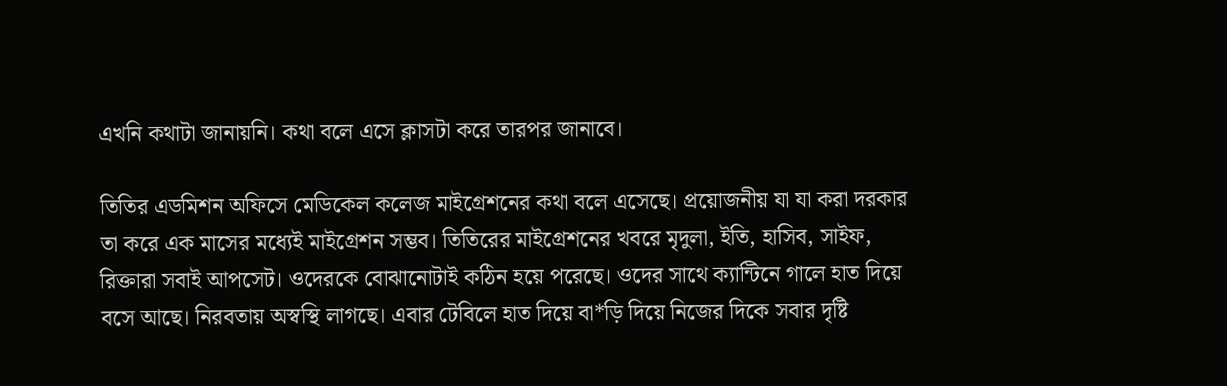এখনি কথাটা জানায়নি। কথা বলে এসে ক্লাসটা করে তারপর জানাবে।

তিতির এডমিশন অফিসে মেডিকেল কলেজ মাইগ্রেশনের কথা বলে এসেছে। প্রয়োজনীয় যা যা করা দরকার তা করে এক মাসের মধ্যেই মাইগ্রেশন সম্ভব। তিতিরের মাইগ্রেশনের খবরে মৃদুলা, ইতি, হাসিব, সাইফ, রিক্তারা সবাই আপসেট। ওদেরকে বোঝানোটাই কঠিন হয়ে পরেছে। ওদের সাথে ক্যান্টিনে গালে হাত দিয়ে বসে আছে। নিরবতায় অস্বস্থি লাগছে। এবার টেবিলে হাত দিয়ে বা*ড়ি দিয়ে নিজের দিকে সবার দৃষ্টি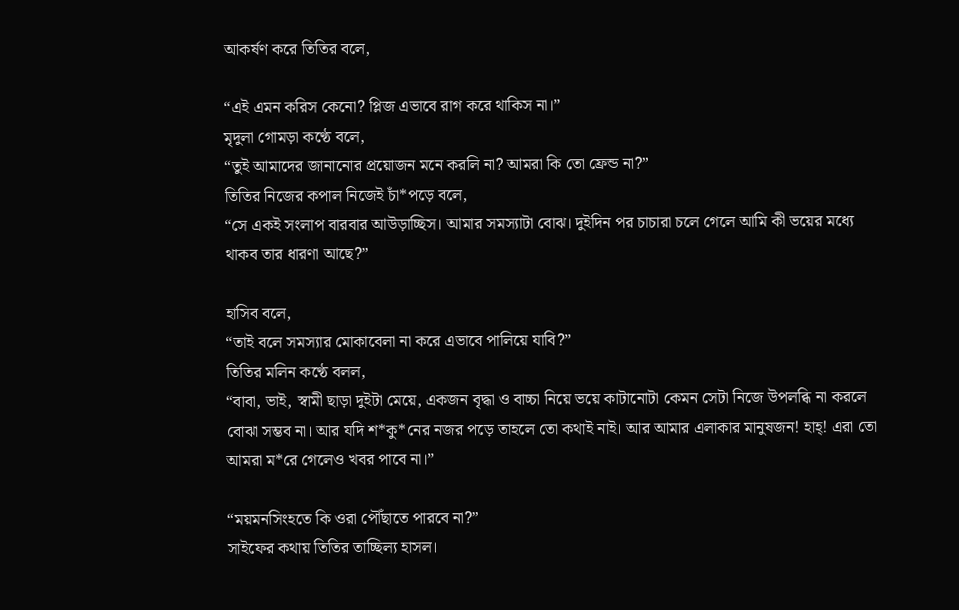আকর্ষণ করে তিতির বলে,

“এই এমন করিস কেনো? প্লিজ এভাবে রাগ করে থাকিস না।”
মৃদুলা গোমড়া কণ্ঠে বলে,
“তুই আমাদের জানানোর প্রয়োজন মনে করলি না? আমরা কি তো ফ্রেন্ড না?”
তিতির নিজের কপাল নিজেই চাঁ*পড়ে বলে,
“সে একই সংলাপ বারবার আউড়াচ্ছিস। আমার সমস্যাটা বোঝ। দুইদিন পর চাচারা চলে গেলে আমি কী ভয়ের মধ্যে থাকব তার ধারণা আছে?”

হাসিব বলে,
“তাই বলে সমস্যার মোকাবেলা না করে এভাবে পালিয়ে যাবি?”
তিতির মলিন কণ্ঠে বলল,
“বাবা, ভাই, স্বামী ছাড়া দুইটা মেয়ে, একজন বৃদ্ধা ও বাচ্চা নিয়ে ভয়ে কাটানোটা কেমন সেটা নিজে উপলব্ধি না করলে বোঝা সম্ভব না। আর যদি শ*কু*নের নজর পড়ে তাহলে তো কথাই নাই। আর আমার এলাকার মানুষজন! হাহ্! এরা তো আমরা ম*রে গেলেও খবর পাবে না।”

“ময়মনসিংহতে কি ওরা পৌঁছাতে পারবে না?”
সাইফের কথায় তিতির তাচ্ছিল্য হাসল।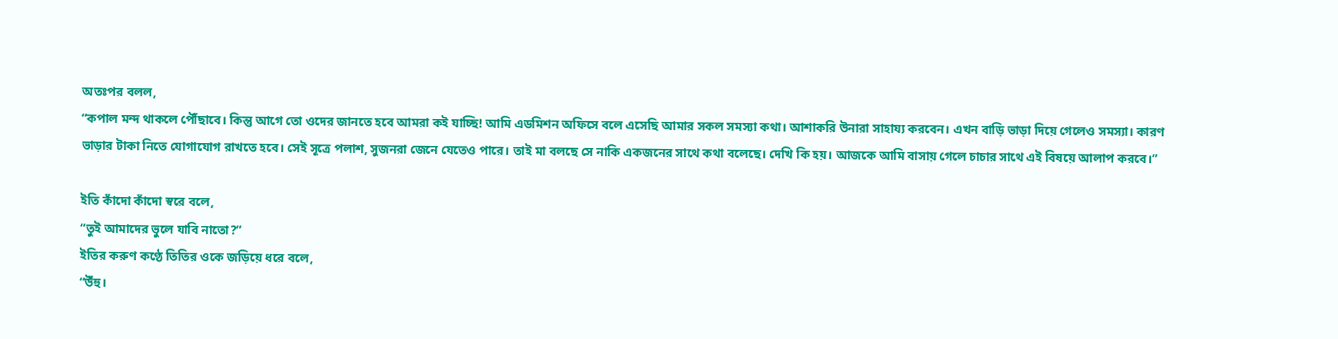অতঃপর বলল,
“কপাল মন্দ থাকলে পৌঁছাবে। কিন্তু আগে তো ওদের জানতে হবে আমরা কই যাচ্ছি! আমি এডমিশন অফিসে বলে এসেছি আমার সকল সমস্যা কথা। আশাকরি উনারা সাহায্য করবেন। এখন বাড়ি ভাড়া দিয়ে গেলেও সমস্যা। কারণ ভাড়ার টাকা নিতে যোগাযোগ রাখতে হবে। সেই সূত্রে পলাশ, সুজনরা জেনে যেতেও পারে। তাই মা বলছে সে নাকি একজনের সাথে কথা বলেছে। দেখি কি হয়। আজকে আমি বাসায় গেলে চাচার সাথে এই বিষয়ে আলাপ করবে।”

ইতি কাঁদো কাঁদো স্বরে বলে,
“তুই আমাদের ভুলে যাবি নাতো?”
ইতির করুণ কণ্ঠে তিতির ওকে জড়িয়ে ধরে বলে,
“উঁহু।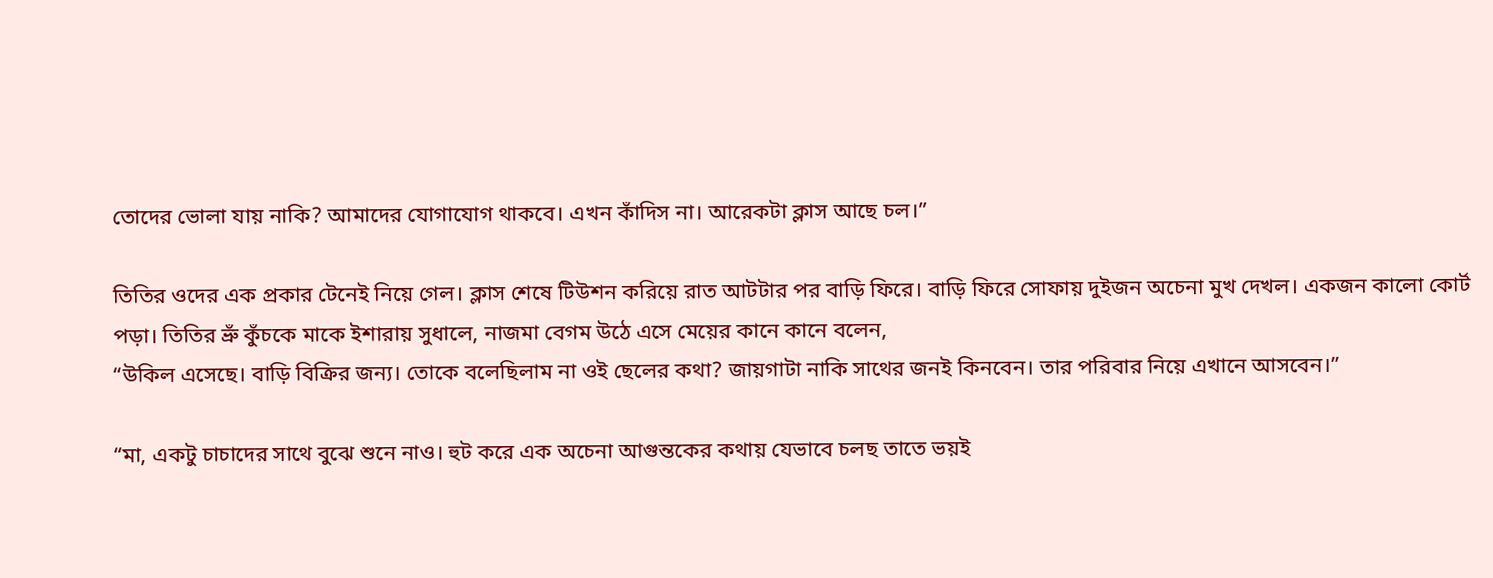তোদের ভোলা যায় নাকি? আমাদের যোগাযোগ থাকবে। এখন কাঁদিস না। আরেকটা ক্লাস আছে চল।”

তিতির ওদের এক প্রকার টেনেই নিয়ে গেল। ক্লাস শেষে টিউশন করিয়ে রাত আটটার পর বাড়ি ফিরে। বাড়ি ফিরে সোফায় দুইজন অচেনা মুখ দেখল। একজন কালো কোর্ট পড়া। তিতির ভ্রুঁ কুঁচকে মাকে ইশারায় সুধালে, নাজমা বেগম উঠে এসে মেয়ের কানে কানে বলেন,
“উকিল এসেছে। বাড়ি বিক্রির জন্য। তোকে বলেছিলাম না ওই ছেলের কথা? জায়গাটা নাকি সাথের জনই কিনবেন। তার পরিবার নিয়ে এখানে আসবেন।”

“মা, একটু চাচাদের সাথে বুঝে শুনে নাও। হুট করে এক অচেনা আগুন্তকের কথায় যেভাবে চলছ তাতে ভয়ই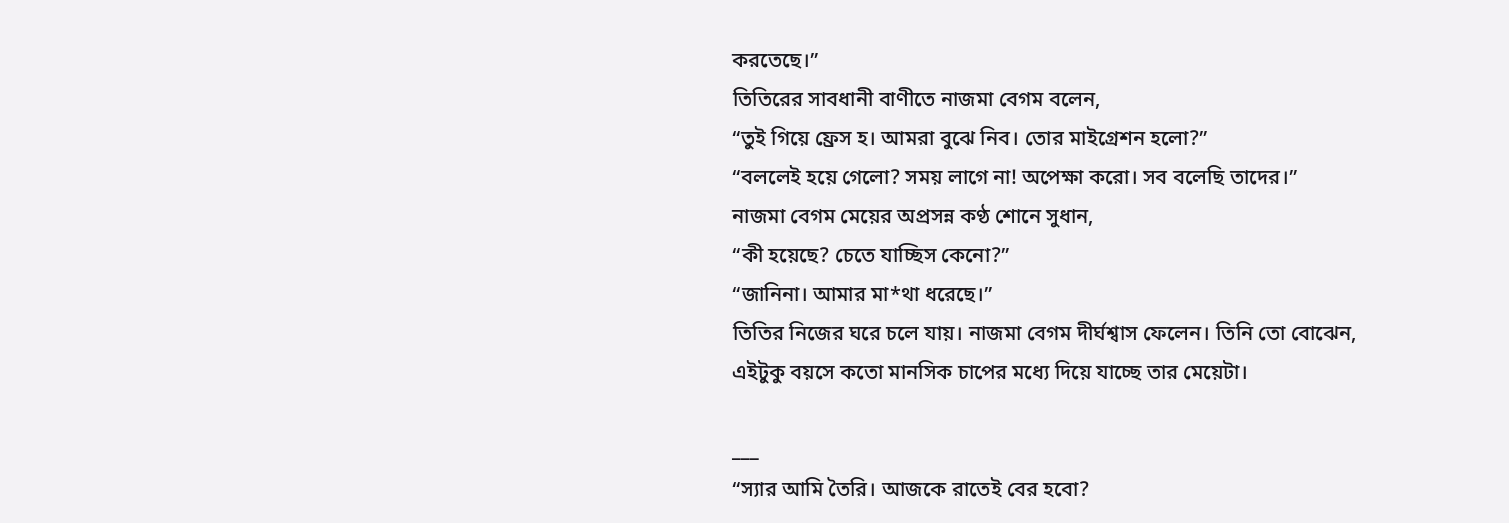করতেছে।”
তিতিরের সাবধানী বাণীতে নাজমা বেগম বলেন,
“তুই গিয়ে ফ্রেস হ। আমরা বুঝে নিব। তোর মাইগ্রেশন হলো?”
“বললেই হয়ে গেলো? সময় লাগে না! অপেক্ষা করো। সব বলেছি তাদের।”
নাজমা বেগম মেয়ের অপ্রসন্ন কণ্ঠ শোনে সুধান,
“কী হয়েছে? চেতে যাচ্ছিস কেনো?”
“জানিনা। আমার মা*থা ধরেছে।”
তিতির নিজের ঘরে চলে যায়। নাজমা বেগম দীর্ঘশ্বাস ফেলেন। তিনি তো বোঝেন, এইটুকু বয়সে কতো মানসিক চাপের মধ্যে দিয়ে যাচ্ছে তার মেয়েটা।

___
“স্যার আমি তৈরি। আজকে রাতেই বের হবো?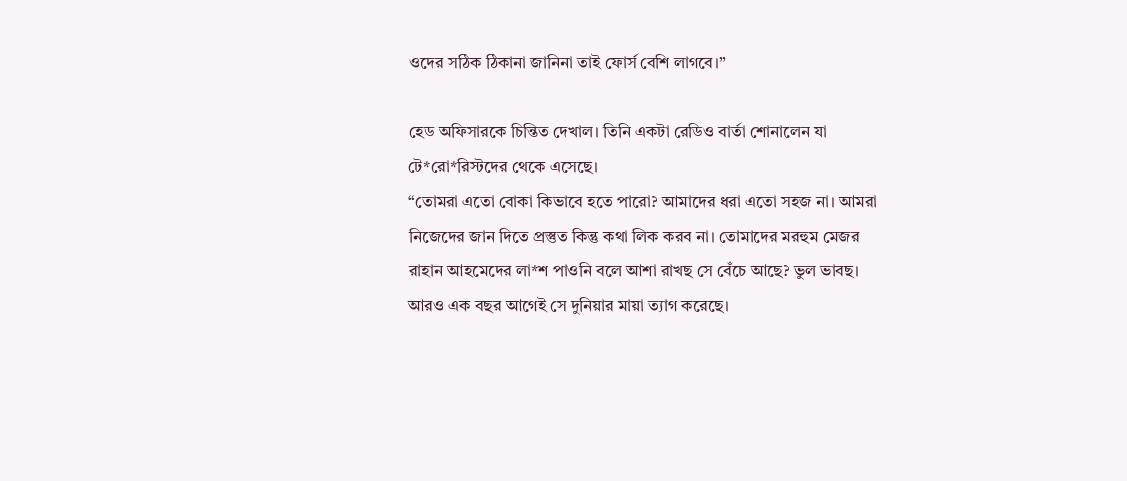ওদের সঠিক ঠিকানা জানিনা তাই ফোর্স বেশি লাগবে।”

হেড অফিসারকে চিন্তিত দেখাল। তিনি একটা রেডিও বার্তা শোনালেন যা টে*রো*রিস্টদের থেকে এসেছে।
“তোমরা এতো বোকা কিভাবে হতে পারো? আমাদের ধরা এতো সহজ না। আমরা নিজেদের জান দিতে প্রস্তুত কিন্তু কথা লিক করব না। তোমাদের মরহুম মেজর রাহান আহমেদের লা*শ পাওনি বলে আশা রাখছ সে বেঁচে আছে? ভুল ভাবছ। আরও এক বছর আগেই সে দুনিয়ার মায়া ত্যাগ করেছে।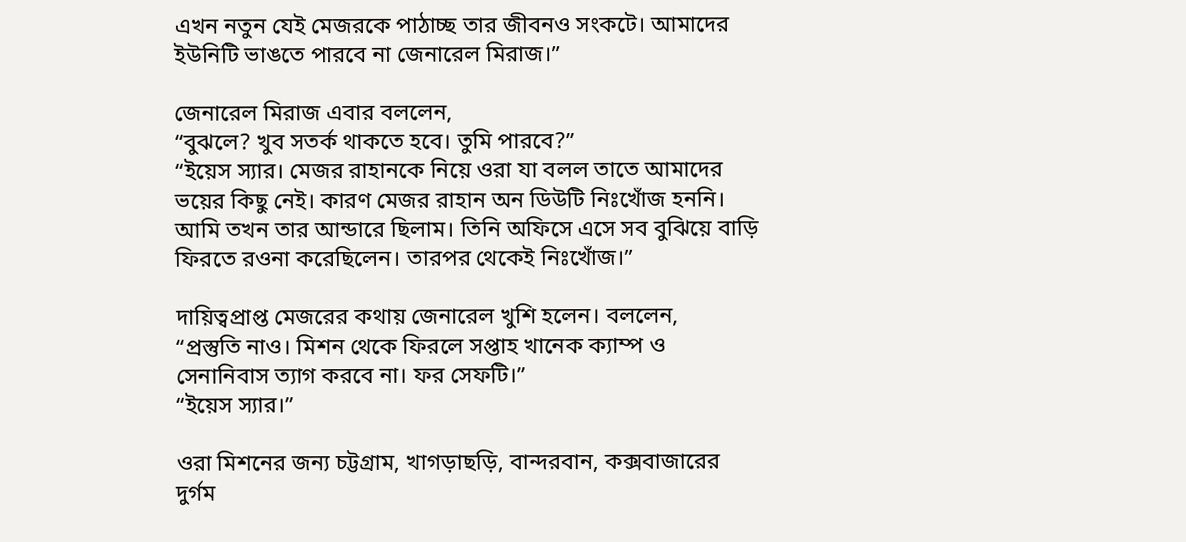এখন নতুন যেই মেজরকে পাঠাচ্ছ তার জীবনও সংকটে। আমাদের ইউনিটি ভাঙতে পারবে না জেনারেল মিরাজ।”

জেনারেল মিরাজ এবার বললেন,
“বুঝলে? খুব সতর্ক থাকতে হবে। তুমি পারবে?”
“ইয়েস স্যার। মেজর রাহানকে নিয়ে ওরা যা বলল তাতে আমাদের ভয়ের কিছু নেই। কারণ মেজর রাহান অন ডিউটি নিঃখোঁজ হননি। আমি তখন তার আন্ডারে ছিলাম। তিনি অফিসে এসে সব বুঝিয়ে বাড়ি ফিরতে রওনা করেছিলেন। তারপর থেকেই নিঃখোঁজ।”

দায়িত্বপ্রাপ্ত মেজরের কথায় জেনারেল খুশি হলেন। বললেন,
“প্রস্তুতি নাও। মিশন থেকে ফিরলে সপ্তাহ খানেক ক্যাম্প ও সেনানিবাস ত্যাগ করবে না। ফর সেফটি।”
“ইয়েস স্যার।”

ওরা মিশনের জন্য চট্টগ্রাম, খাগড়াছড়ি, বান্দরবান, কক্সবাজারের দুর্গম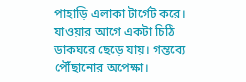পাহাড়ি এলাকা টার্গেট করে। যাওয়ার আগে একটা চিঠি ডাকঘরে ছেড়ে যায়। গন্তব্যে পৌঁছানোর অপেক্ষা।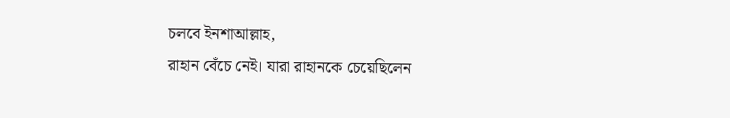চলবে ইনশাআল্লাহ,
রাহান বেঁচে নেই। যারা রাহানকে চেয়েছিলেন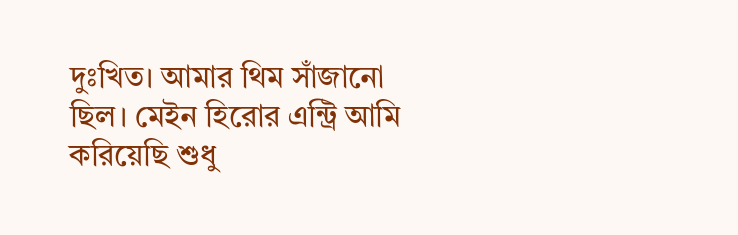দুঃখিত। আমার থিম সাঁজানো ছিল। মেইন হিরোর এন্ট্রি আমি করিয়েছি শুধু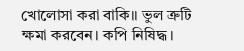খোলোসা করা বাকি।। ভুল ত্রুটি ক্ষমা করবেন। কপি নিষিদ্ধ।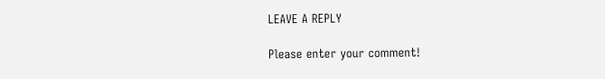LEAVE A REPLY

Please enter your comment!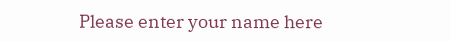Please enter your name here